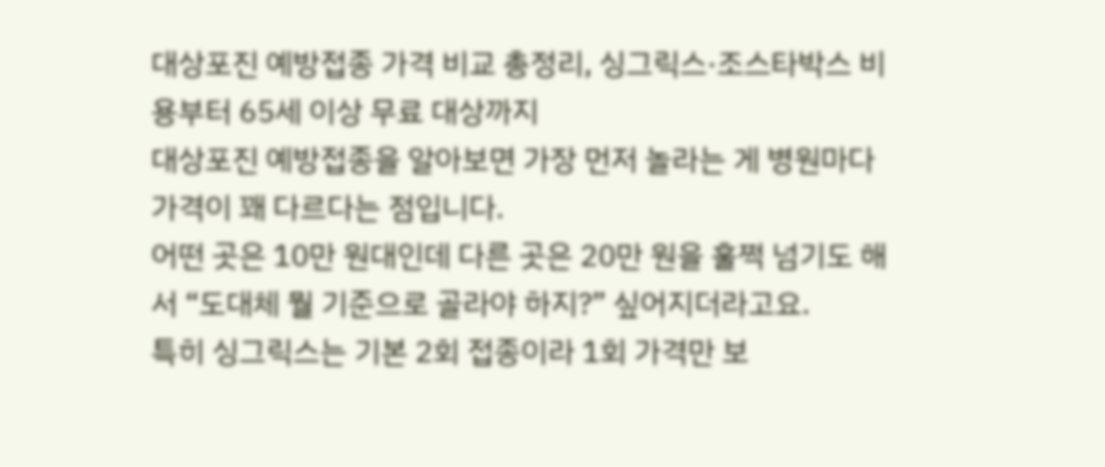대상포진 예방접종 가격 비교 총정리, 싱그릭스·조스타박스 비용부터 65세 이상 무료 대상까지
대상포진 예방접종을 알아보면 가장 먼저 놀라는 게 병원마다 가격이 꽤 다르다는 점입니다.
어떤 곳은 10만 원대인데 다른 곳은 20만 원을 훌쩍 넘기도 해서 “도대체 뭘 기준으로 골라야 하지?” 싶어지더라고요.
특히 싱그릭스는 기본 2회 접종이라 1회 가격만 보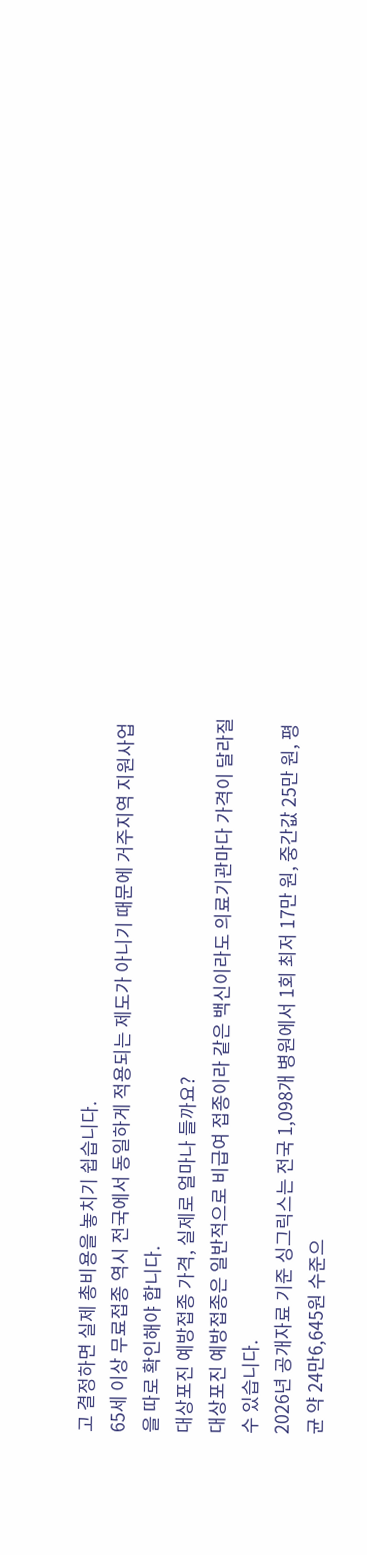고 결정하면 실제 총비용을 놓치기 쉽습니다.
65세 이상 무료접종 역시 전국에서 동일하게 적용되는 제도가 아니기 때문에 거주지역 지원사업을 따로 확인해야 합니다.
대상포진 예방접종 가격, 실제로 얼마나 들까요?
대상포진 예방접종은 일반적으로 비급여 접종이라 같은 백신이라도 의료기관마다 가격이 달라질 수 있습니다.
2026년 공개자료 기준 싱그릭스는 전국 1,098개 병원에서 1회 최저 17만 원, 중간값 25만 원, 평균 약 24만6,645원 수준으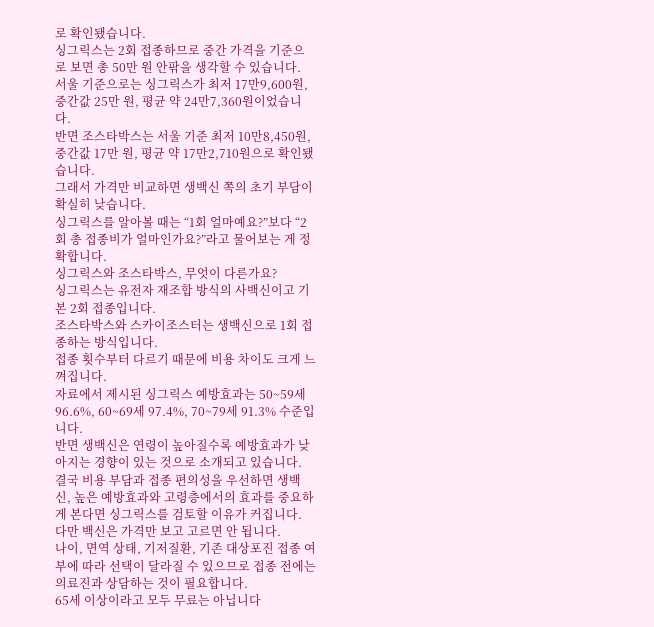로 확인됐습니다.
싱그릭스는 2회 접종하므로 중간 가격을 기준으로 보면 총 50만 원 안팎을 생각할 수 있습니다.
서울 기준으로는 싱그릭스가 최저 17만9,600원, 중간값 25만 원, 평균 약 24만7,360원이었습니다.
반면 조스타박스는 서울 기준 최저 10만8,450원, 중간값 17만 원, 평균 약 17만2,710원으로 확인됐습니다.
그래서 가격만 비교하면 생백신 쪽의 초기 부담이 확실히 낮습니다.
싱그릭스를 알아볼 때는 “1회 얼마예요?”보다 “2회 총 접종비가 얼마인가요?”라고 물어보는 게 정확합니다.
싱그릭스와 조스타박스, 무엇이 다른가요?
싱그릭스는 유전자 재조합 방식의 사백신이고 기본 2회 접종입니다.
조스타박스와 스카이조스터는 생백신으로 1회 접종하는 방식입니다.
접종 횟수부터 다르기 때문에 비용 차이도 크게 느껴집니다.
자료에서 제시된 싱그릭스 예방효과는 50~59세 96.6%, 60~69세 97.4%, 70~79세 91.3% 수준입니다.
반면 생백신은 연령이 높아질수록 예방효과가 낮아지는 경향이 있는 것으로 소개되고 있습니다.
결국 비용 부담과 접종 편의성을 우선하면 생백신, 높은 예방효과와 고령층에서의 효과를 중요하게 본다면 싱그릭스를 검토할 이유가 커집니다.
다만 백신은 가격만 보고 고르면 안 됩니다.
나이, 면역 상태, 기저질환, 기존 대상포진 접종 여부에 따라 선택이 달라질 수 있으므로 접종 전에는 의료진과 상담하는 것이 필요합니다.
65세 이상이라고 모두 무료는 아닙니다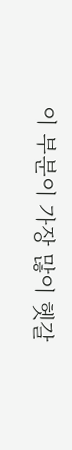이 부분이 가장 많이 헷갈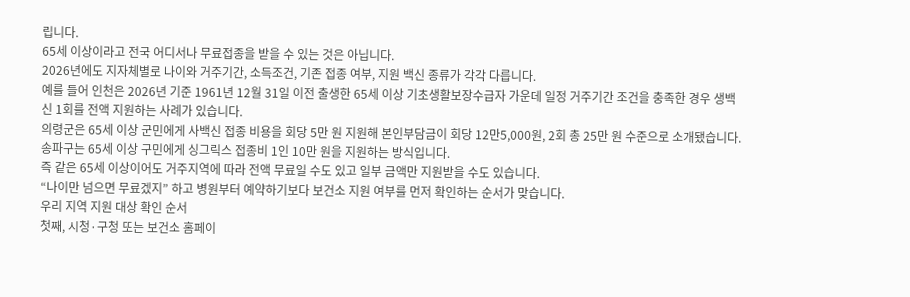립니다.
65세 이상이라고 전국 어디서나 무료접종을 받을 수 있는 것은 아닙니다.
2026년에도 지자체별로 나이와 거주기간, 소득조건, 기존 접종 여부, 지원 백신 종류가 각각 다릅니다.
예를 들어 인천은 2026년 기준 1961년 12월 31일 이전 출생한 65세 이상 기초생활보장수급자 가운데 일정 거주기간 조건을 충족한 경우 생백신 1회를 전액 지원하는 사례가 있습니다.
의령군은 65세 이상 군민에게 사백신 접종 비용을 회당 5만 원 지원해 본인부담금이 회당 12만5,000원, 2회 총 25만 원 수준으로 소개됐습니다.
송파구는 65세 이상 구민에게 싱그릭스 접종비 1인 10만 원을 지원하는 방식입니다.
즉 같은 65세 이상이어도 거주지역에 따라 전액 무료일 수도 있고 일부 금액만 지원받을 수도 있습니다.
“나이만 넘으면 무료겠지” 하고 병원부터 예약하기보다 보건소 지원 여부를 먼저 확인하는 순서가 맞습니다.
우리 지역 지원 대상 확인 순서
첫째, 시청·구청 또는 보건소 홈페이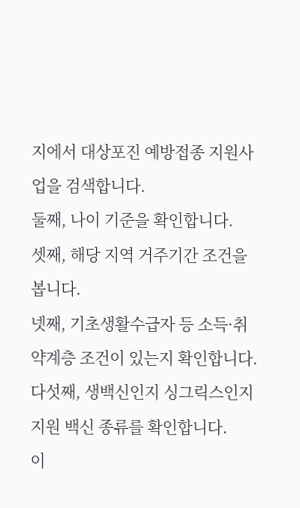지에서 대상포진 예방접종 지원사업을 검색합니다.
둘째, 나이 기준을 확인합니다.
셋째, 해당 지역 거주기간 조건을 봅니다.
넷째, 기초생활수급자 등 소득·취약계층 조건이 있는지 확인합니다.
다섯째, 생백신인지 싱그릭스인지 지원 백신 종류를 확인합니다.
이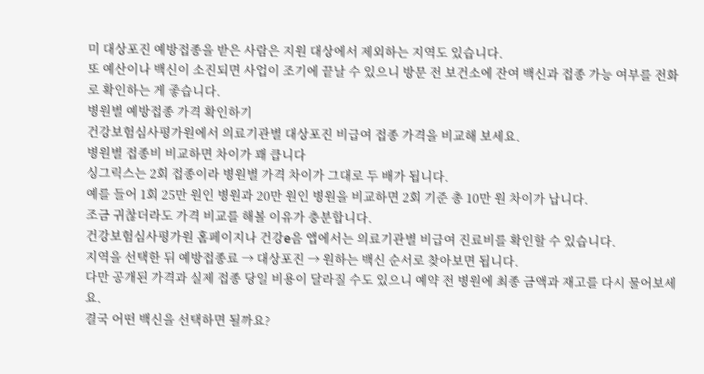미 대상포진 예방접종을 받은 사람은 지원 대상에서 제외하는 지역도 있습니다.
또 예산이나 백신이 소진되면 사업이 조기에 끝날 수 있으니 방문 전 보건소에 잔여 백신과 접종 가능 여부를 전화로 확인하는 게 좋습니다.
병원별 예방접종 가격 확인하기
건강보험심사평가원에서 의료기관별 대상포진 비급여 접종 가격을 비교해 보세요.
병원별 접종비 비교하면 차이가 꽤 큽니다
싱그릭스는 2회 접종이라 병원별 가격 차이가 그대로 두 배가 됩니다.
예를 들어 1회 25만 원인 병원과 20만 원인 병원을 비교하면 2회 기준 총 10만 원 차이가 납니다.
조금 귀찮더라도 가격 비교를 해볼 이유가 충분합니다.
건강보험심사평가원 홈페이지나 건강e음 앱에서는 의료기관별 비급여 진료비를 확인할 수 있습니다.
지역을 선택한 뒤 예방접종료 → 대상포진 → 원하는 백신 순서로 찾아보면 됩니다.
다만 공개된 가격과 실제 접종 당일 비용이 달라질 수도 있으니 예약 전 병원에 최종 금액과 재고를 다시 물어보세요.
결국 어떤 백신을 선택하면 될까요?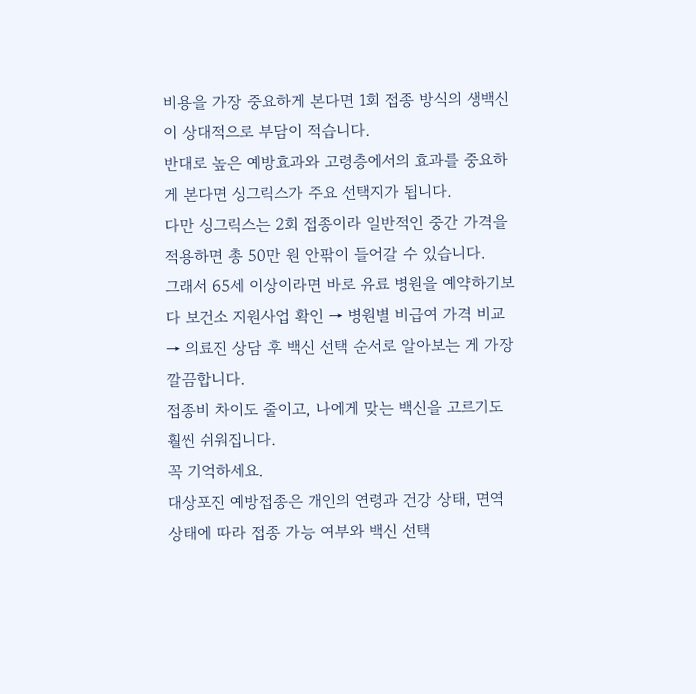비용을 가장 중요하게 본다면 1회 접종 방식의 생백신이 상대적으로 부담이 적습니다.
반대로 높은 예방효과와 고령층에서의 효과를 중요하게 본다면 싱그릭스가 주요 선택지가 됩니다.
다만 싱그릭스는 2회 접종이라 일반적인 중간 가격을 적용하면 총 50만 원 안팎이 들어갈 수 있습니다.
그래서 65세 이상이라면 바로 유료 병원을 예약하기보다 보건소 지원사업 확인 → 병원별 비급여 가격 비교 → 의료진 상담 후 백신 선택 순서로 알아보는 게 가장 깔끔합니다.
접종비 차이도 줄이고, 나에게 맞는 백신을 고르기도 훨씬 쉬워집니다.
꼭 기억하세요.
대상포진 예방접종은 개인의 연령과 건강 상태, 면역 상태에 따라 접종 가능 여부와 백신 선택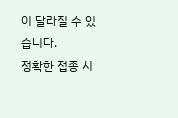이 달라질 수 있습니다.
정확한 접종 시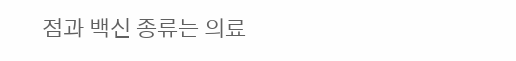점과 백신 종류는 의료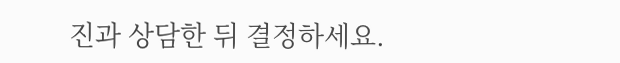진과 상담한 뒤 결정하세요.